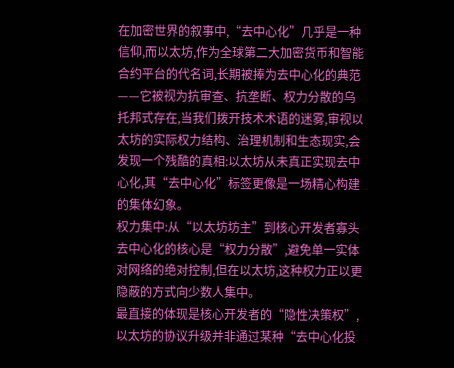在加密世界的叙事中,“去中心化”几乎是一种信仰,而以太坊,作为全球第二大加密货币和智能合约平台的代名词,长期被捧为去中心化的典范——它被视为抗审查、抗垄断、权力分散的乌托邦式存在,当我们拨开技术术语的迷雾,审视以太坊的实际权力结构、治理机制和生态现实,会发现一个残酷的真相:以太坊从未真正实现去中心化,其“去中心化”标签更像是一场精心构建的集体幻象。
权力集中:从“以太坊坊主”到核心开发者寡头
去中心化的核心是“权力分散”,避免单一实体对网络的绝对控制,但在以太坊,这种权力正以更隐蔽的方式向少数人集中。
最直接的体现是核心开发者的“隐性决策权”,以太坊的协议升级并非通过某种“去中心化投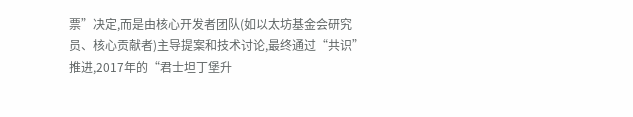票”决定,而是由核心开发者团队(如以太坊基金会研究员、核心贡献者)主导提案和技术讨论,最终通过“共识”推进,2017年的“君士坦丁堡升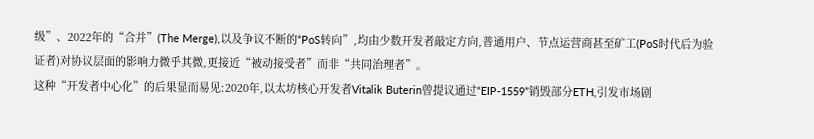级”、2022年的“合并”(The Merge),以及争议不断的“PoS转向”,均由少数开发者敲定方向,普通用户、节点运营商甚至矿工(PoS时代后为验证者)对协议层面的影响力微乎其微,更接近“被动接受者”而非“共同治理者”。
这种“开发者中心化”的后果显而易见:2020年,以太坊核心开发者Vitalik Buterin曾提议通过“EIP-1559”销毁部分ETH,引发市场剧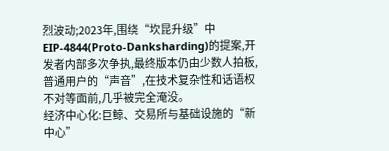烈波动;2023年,围绕“坎昆升级”中EIP-4844(Proto-Danksharding)的提案,开发者内部多次争执,最终版本仍由少数人拍板,普通用户的“声音”,在技术复杂性和话语权不对等面前,几乎被完全淹没。
经济中心化:巨鲸、交易所与基础设施的“新中心”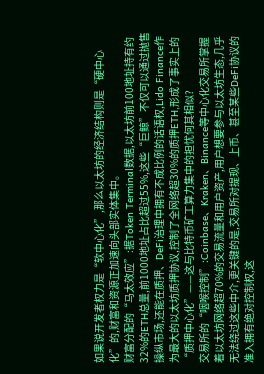如果说开发者权力是“软中心化”,那么以太坊的经济结构则是“硬中心化”的,财富和资源正加速向头部实体集中。
财富分配的“马太效应”:据Token Terminal数据,以太坊前100地址持有约32%的ETH总量,前1000地址占比超过55%,这些“巨鲸”不仅可以通过抛售操纵市场,还能在质押、DeFi治理中拥有不成比例的话语权,Lido Finance作为最大的以太坊质押协议,控制了全网络超30%的质押ETH,形成了事实上的“质押中心化”——这与比特币矿工算力集中的担忧何其相似?
交易所的“咽喉控制”:Coinbase、Kraken、Binance等中心化交易所掌握着以太坊网络超70%的交易流量和用户资产,用户想要参与以太坊生态,几乎无法绕过这些中介,更关键的是,交易所对提现、上币、甚至某些DeFi协议的准入拥有绝对控制权,这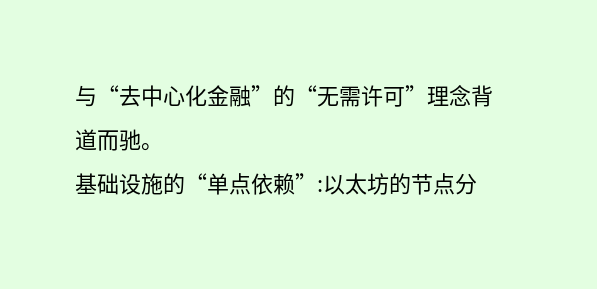与“去中心化金融”的“无需许可”理念背道而驰。
基础设施的“单点依赖”:以太坊的节点分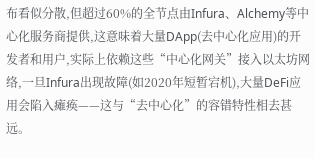布看似分散,但超过60%的全节点由Infura、Alchemy等中心化服务商提供,这意味着大量DApp(去中心化应用)的开发者和用户,实际上依赖这些“中心化网关”接入以太坊网络,一旦Infura出现故障(如2020年短暂宕机),大量DeFi应用会陷入瘫痪——这与“去中心化”的容错特性相去甚远。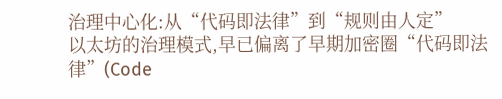治理中心化:从“代码即法律”到“规则由人定”
以太坊的治理模式,早已偏离了早期加密圈“代码即法律”(Code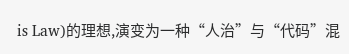is Law)的理想,演变为一种“人治”与“代码”混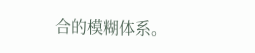合的模糊体系。